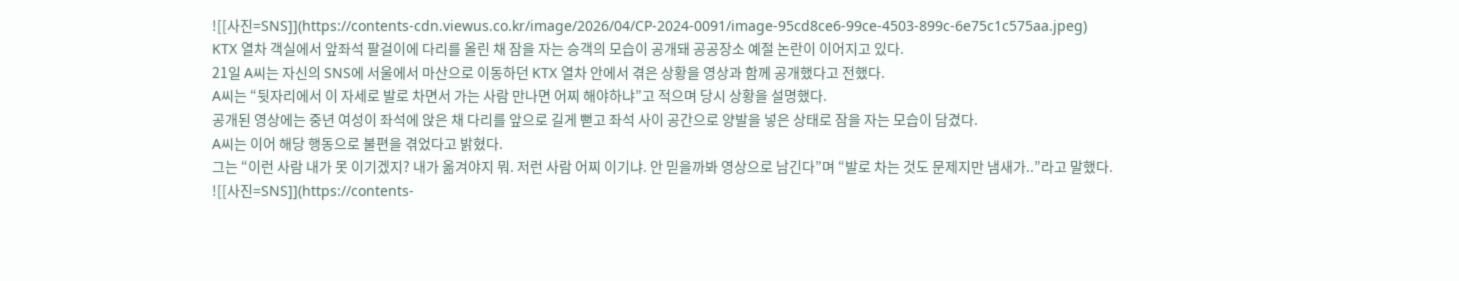![[사진=SNS]](https://contents-cdn.viewus.co.kr/image/2026/04/CP-2024-0091/image-95cd8ce6-99ce-4503-899c-6e75c1c575aa.jpeg)
KTX 열차 객실에서 앞좌석 팔걸이에 다리를 올린 채 잠을 자는 승객의 모습이 공개돼 공공장소 예절 논란이 이어지고 있다.
21일 A씨는 자신의 SNS에 서울에서 마산으로 이동하던 KTX 열차 안에서 겪은 상황을 영상과 함께 공개했다고 전했다.
A씨는 “뒷자리에서 이 자세로 발로 차면서 가는 사람 만나면 어찌 해야하냐”고 적으며 당시 상황을 설명했다.
공개된 영상에는 중년 여성이 좌석에 앉은 채 다리를 앞으로 길게 뻗고 좌석 사이 공간으로 양발을 넣은 상태로 잠을 자는 모습이 담겼다.
A씨는 이어 해당 행동으로 불편을 겪었다고 밝혔다.
그는 “이런 사람 내가 못 이기겠지? 내가 옮겨야지 뭐. 저런 사람 어찌 이기냐. 안 믿을까봐 영상으로 남긴다”며 “발로 차는 것도 문제지만 냄새가..”라고 말했다.
![[사진=SNS]](https://contents-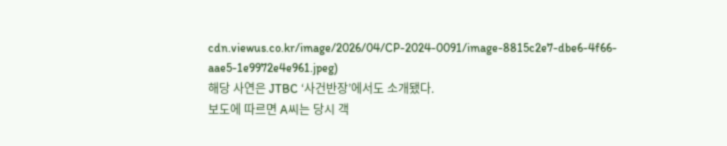cdn.viewus.co.kr/image/2026/04/CP-2024-0091/image-8815c2e7-dbe6-4f66-aae5-1e9972e4e961.jpeg)
해당 사연은 JTBC ‘사건반장’에서도 소개됐다.
보도에 따르면 A씨는 당시 객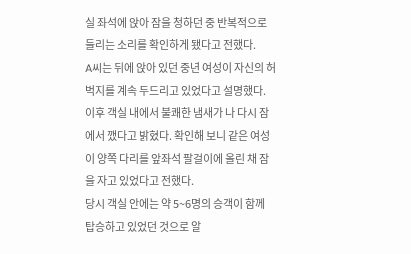실 좌석에 앉아 잠을 청하던 중 반복적으로 들리는 소리를 확인하게 됐다고 전했다.
A씨는 뒤에 앉아 있던 중년 여성이 자신의 허벅지를 계속 두드리고 있었다고 설명했다.
이후 객실 내에서 불쾌한 냄새가 나 다시 잠에서 깼다고 밝혔다. 확인해 보니 같은 여성이 양쪽 다리를 앞좌석 팔걸이에 올린 채 잠을 자고 있었다고 전했다.
당시 객실 안에는 약 5~6명의 승객이 함께 탑승하고 있었던 것으로 알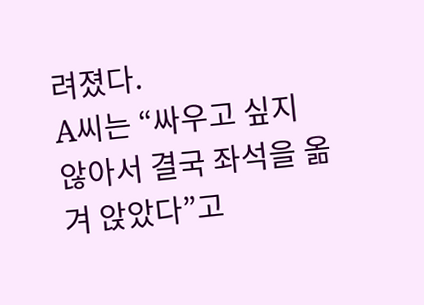려졌다.
A씨는 “싸우고 싶지 않아서 결국 좌석을 옮겨 앉았다”고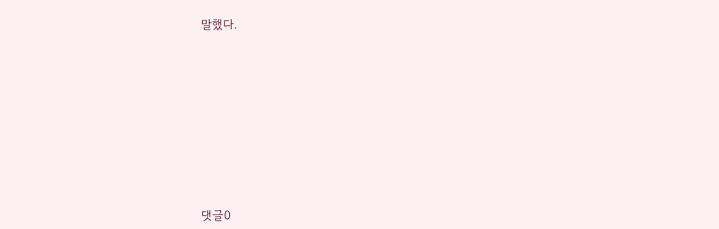말했다.










댓글0